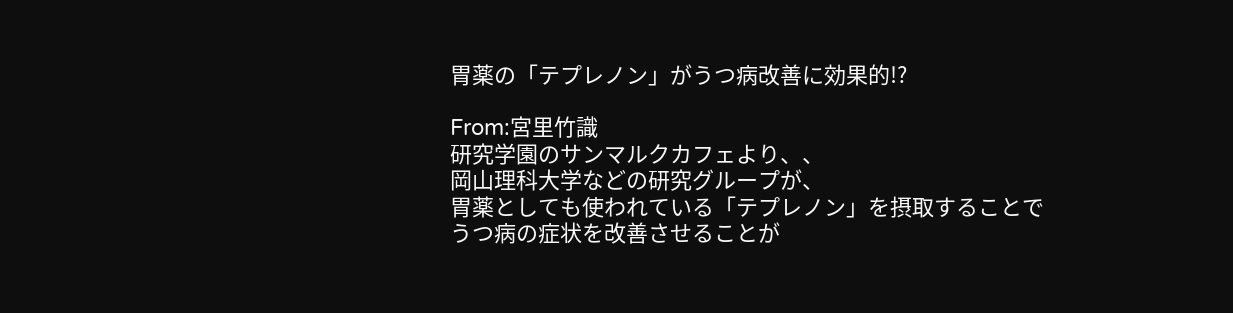胃薬の「テプレノン」がうつ病改善に効果的!?

From:宮里竹識
研究学園のサンマルクカフェより、、
岡山理科大学などの研究グループが、
胃薬としても使われている「テプレノン」を摂取することで
うつ病の症状を改善させることが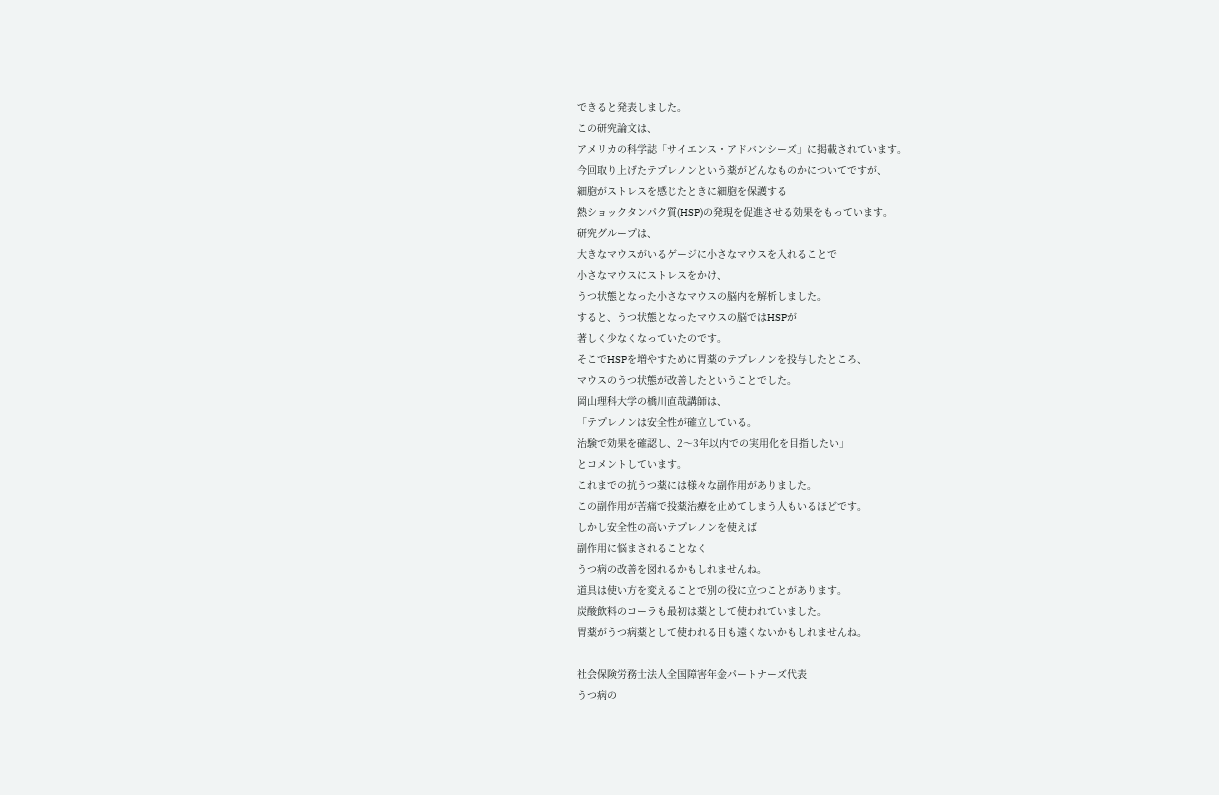できると発表しました。
この研究論文は、
アメリカの科学誌「サイエンス・アドバンシーズ」に掲載されています。
今回取り上げたテプレノンという薬がどんなものかについてですが、
細胞がストレスを感じたときに細胞を保護する
熱ショックタンパク質(HSP)の発現を促進させる効果をもっています。
研究グループは、
大きなマウスがいるゲージに小さなマウスを入れることで
小さなマウスにストレスをかけ、
うつ状態となった小さなマウスの脳内を解析しました。
すると、うつ状態となったマウスの脳ではHSPが
著しく少なくなっていたのです。
そこでHSPを増やすために胃薬のテプレノンを投与したところ、
マウスのうつ状態が改善したということでした。
岡山理科大学の橋川直哉講師は、
「テプレノンは安全性が確立している。
治験で効果を確認し、2〜3年以内での実用化を目指したい」
とコメントしています。
これまでの抗うつ薬には様々な副作用がありました。
この副作用が苦痛で投薬治療を止めてしまう人もいるほどです。
しかし安全性の高いテプレノンを使えば
副作用に悩まされることなく
うつ病の改善を図れるかもしれませんね。
道具は使い方を変えることで別の役に立つことがあります。
炭酸飲料のコーラも最初は薬として使われていました。
胃薬がうつ病薬として使われる日も遠くないかもしれませんね。

社会保険労務士法人全国障害年金パートナーズ代表
うつ病の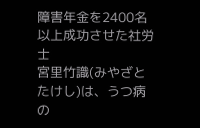障害年金を2400名以上成功させた社労士
宮里竹識(みやざと たけし)は、うつ病の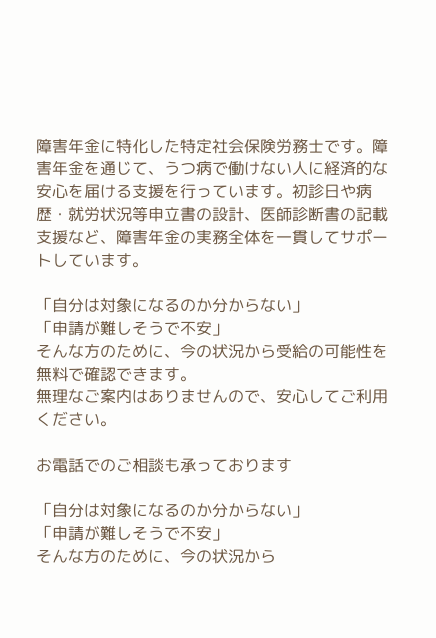障害年金に特化した特定社会保険労務士です。障害年金を通じて、うつ病で働けない人に経済的な安心を届ける支援を行っています。初診日や病歴・就労状況等申立書の設計、医師診断書の記載支援など、障害年金の実務全体を一貫してサポートしています。

「自分は対象になるのか分からない」
「申請が難しそうで不安」
そんな方のために、今の状況から受給の可能性を無料で確認できます。
無理なご案内はありませんので、安心してご利用ください。

お電話でのご相談も承っております

「自分は対象になるのか分からない」
「申請が難しそうで不安」
そんな方のために、今の状況から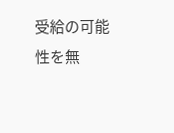受給の可能性を無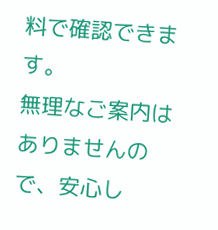料で確認できます。
無理なご案内はありませんので、安心し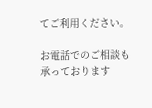てご利用ください。

お電話でのご相談も承っております